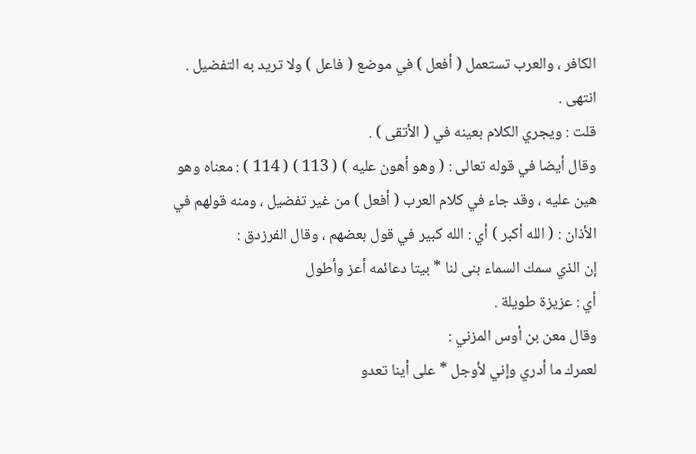الكافر ، والعرب تستعمل ( أفعل ) في موضع ( فاعل ) ولا تريد به التفضيل .
انتهى .
قلت : ويجري الكلام بعينه في ( الأتقى ) .
وقال أيضا في قوله تعالى : ( وهو أهون عليه ) ( 113 ) ( 114 ) : معناه وهو
هين عليه ، وقد جاء في كلام العرب ( أفعل ) من غير تفضيل ، ومنه قولهم في
الأذان : ( الله أكبر ) أي : الله كبير في قول بعضهم ، وقال الفرزدق :
إن الذي سمك السماء بنى لنا * بيتا دعائمه أعز وأطول
أي : عزيزة طويلة .
وقال معن بن أوس المزني :
لعمرك ما أدري وإني لأوجل * على أينا تعدو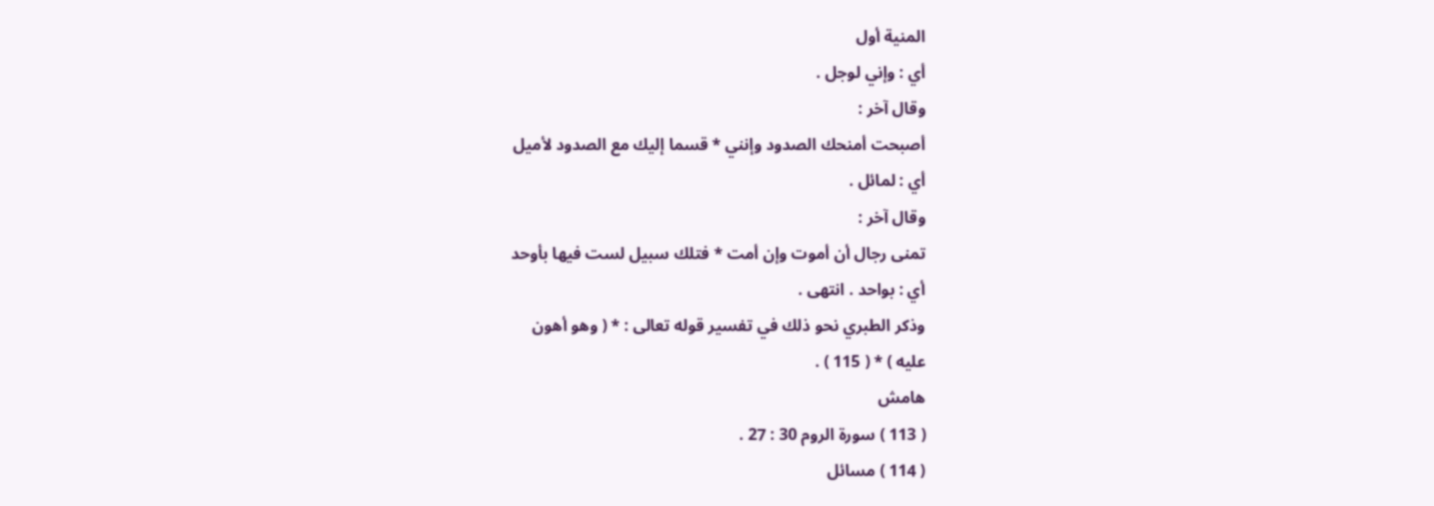المنية أول
أي : وإني لوجل .
وقال آخر :
أصبحت أمنحك الصدود وإنني * قسما إليك مع الصدود لأميل
أي : لمائل .
وقال آخر :
تمنى رجال أن أموت وإن أمت * فتلك سبيل لست فيها بأوحد
أي : بواحد . انتهى .
وذكر الطبري نحو ذلك في تفسير قوله تعالى : * ( وهو أهون
عليه ) * ( 115 ) .
هامش
( 113 ) سورة الروم 30 : 27 .
( 114 ) مسائل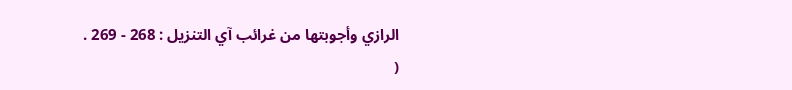الرازي وأجوبتها من غرائب آي التنزيل : 268 - 269 .
(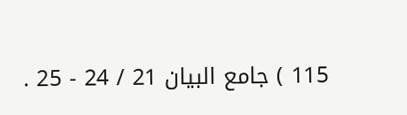115 ) جامع البيان 21 / 24 - 25 .